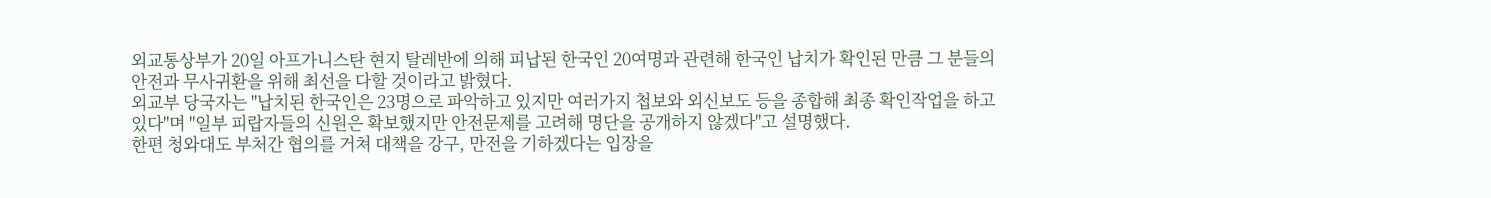외교통상부가 20일 아프가니스탄 현지 탈레반에 의해 피납된 한국인 20여명과 관련해 한국인 납치가 확인된 만큼 그 분들의 안전과 무사귀환을 위해 최선을 다할 것이라고 밝혔다.
외교부 당국자는 "납치된 한국인은 23명으로 파악하고 있지만 여러가지 첩보와 외신보도 등을 종합해 최종 확인작업을 하고 있다"며 "일부 피랍자들의 신원은 확보했지만 안전문제를 고려해 명단을 공개하지 않겠다"고 설명했다.
한편 청와대도 부처간 협의를 거쳐 대책을 강구, 만전을 기하겠다는 입장을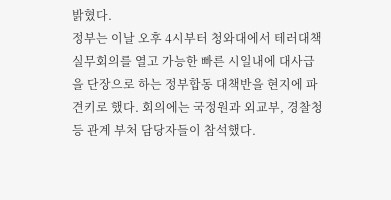밝혔다.
정부는 이날 오후 4시부터 청와대에서 테러대책실무회의를 열고 가능한 빠른 시일내에 대사급을 단장으로 하는 정부합동 대책반을 현지에 파견키로 했다. 회의에는 국정원과 외교부, 경찰청 등 관계 부처 담당자들이 참석했다.